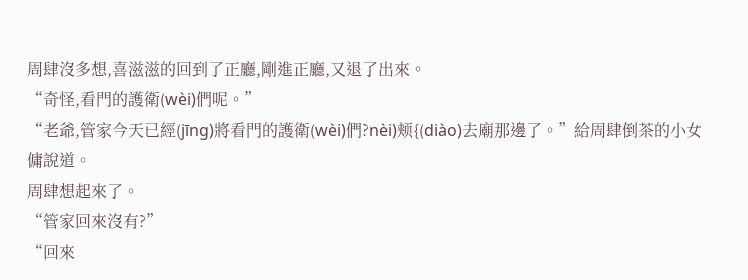周肆沒多想,喜滋滋的回到了正廳,剛進正廳,又退了出來。
“奇怪,看門的護衛(wèi)們呢。”
“老爺,管家今天已經(jīng)將看門的護衛(wèi)們?nèi)颊{(diào)去廟那邊了。”給周肆倒茶的小女傭說道。
周肆想起來了。
“管家回來沒有?”
“回來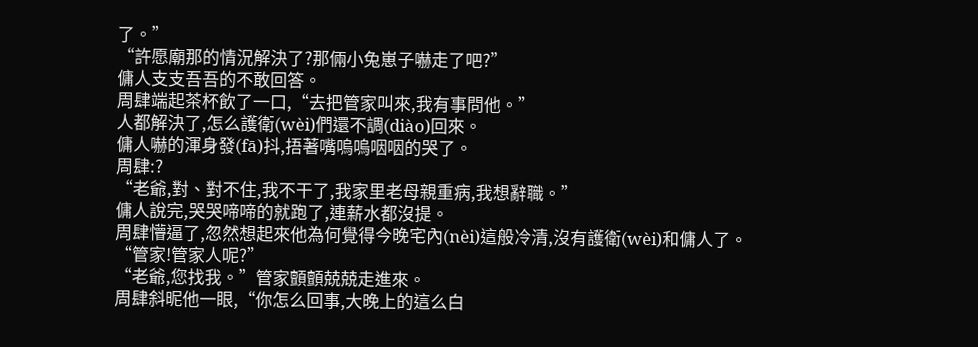了。”
“許愿廟那的情況解決了?那倆小兔崽子嚇走了吧?”
傭人支支吾吾的不敢回答。
周肆端起茶杯飲了一口,“去把管家叫來,我有事問他。”
人都解決了,怎么護衛(wèi)們還不調(diào)回來。
傭人嚇的渾身發(fā)抖,捂著嘴嗚嗚咽咽的哭了。
周肆:?
“老爺,對、對不住,我不干了,我家里老母親重病,我想辭職。”
傭人說完,哭哭啼啼的就跑了,連薪水都沒提。
周肆懵逼了,忽然想起來他為何覺得今晚宅內(nèi)這般冷清,沒有護衛(wèi)和傭人了。
“管家!管家人呢?”
“老爺,您找我。”管家顫顫兢兢走進來。
周肆斜昵他一眼,“你怎么回事,大晚上的這么白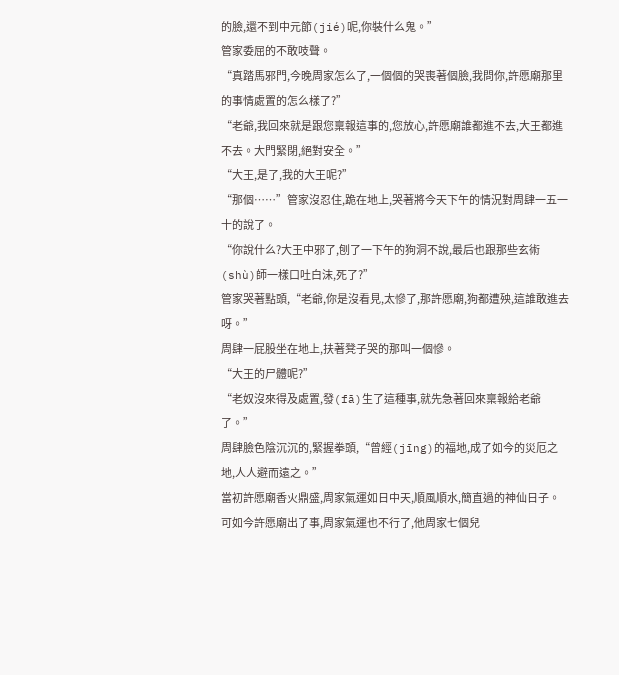的臉,還不到中元節(jié)呢,你裝什么鬼。”
管家委屈的不敢吱聲。
“真踏馬邪門,今晚周家怎么了,一個個的哭喪著個臉,我問你,許愿廟那里的事情處置的怎么樣了?”
“老爺,我回來就是跟您稟報這事的,您放心,許愿廟誰都進不去,大王都進不去。大門緊閉,絕對安全。”
“大王,是了,我的大王呢?”
“那個……”管家沒忍住,跪在地上,哭著將今天下午的情況對周肆一五一十的說了。
“你說什么?大王中邪了,刨了一下午的狗洞不說,最后也跟那些玄術(shù)師一樣口吐白沫,死了?”
管家哭著點頭,“老爺,你是沒看見,太慘了,那許愿廟,狗都遭殃,這誰敢進去呀。”
周肆一屁股坐在地上,扶著凳子哭的那叫一個慘。
“大王的尸體呢?”
“老奴沒來得及處置,發(fā)生了這種事,就先急著回來稟報給老爺了。”
周肆臉色陰沉沉的,緊握拳頭,“曾經(jīng)的福地,成了如今的災厄之地,人人避而遠之。”
當初許愿廟香火鼎盛,周家氣運如日中天,順風順水,簡直過的神仙日子。
可如今許愿廟出了事,周家氣運也不行了,他周家七個兒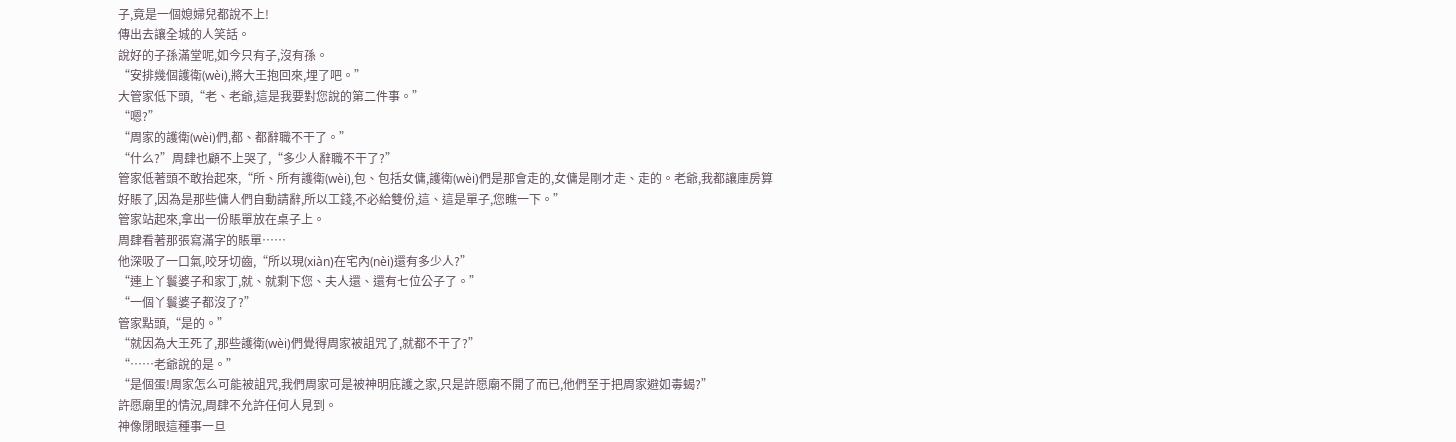子,竟是一個媳婦兒都說不上!
傳出去讓全城的人笑話。
說好的子孫滿堂呢,如今只有子,沒有孫。
“安排幾個護衛(wèi),將大王抱回來,埋了吧。”
大管家低下頭,“老、老爺,這是我要對您說的第二件事。”
“嗯?”
“周家的護衛(wèi)們,都、都辭職不干了。”
“什么?”周肆也顧不上哭了,“多少人辭職不干了?”
管家低著頭不敢抬起來,“所、所有護衛(wèi),包、包括女傭,護衛(wèi)們是那會走的,女傭是剛才走、走的。老爺,我都讓庫房算好賬了,因為是那些傭人們自動請辭,所以工錢,不必給雙份,這、這是單子,您瞧一下。”
管家站起來,拿出一份賬單放在桌子上。
周肆看著那張寫滿字的賬單……
他深吸了一口氣,咬牙切齒,“所以現(xiàn)在宅內(nèi)還有多少人?”
“連上丫鬟婆子和家丁,就、就剩下您、夫人還、還有七位公子了。”
“一個丫鬟婆子都沒了?”
管家點頭,“是的。”
“就因為大王死了,那些護衛(wèi)們覺得周家被詛咒了,就都不干了?”
“……老爺說的是。”
“是個蛋!周家怎么可能被詛咒,我們周家可是被神明庇護之家,只是許愿廟不開了而已,他們至于把周家避如毒蝎?”
許愿廟里的情況,周肆不允許任何人見到。
神像閉眼這種事一旦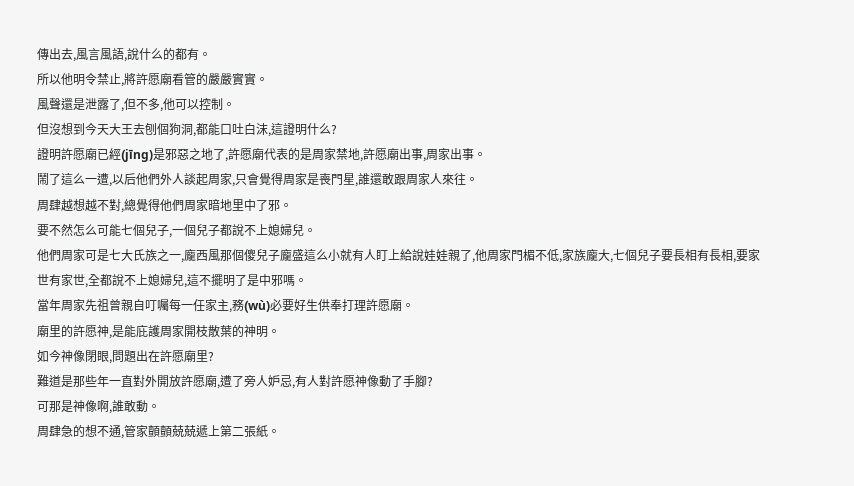傳出去,風言風語,說什么的都有。
所以他明令禁止,將許愿廟看管的嚴嚴實實。
風聲還是泄露了,但不多,他可以控制。
但沒想到今天大王去刨個狗洞,都能口吐白沫,這證明什么?
證明許愿廟已經(jīng)是邪惡之地了,許愿廟代表的是周家禁地,許愿廟出事,周家出事。
鬧了這么一遭,以后他們外人談起周家,只會覺得周家是喪門星,誰還敢跟周家人來往。
周肆越想越不對,總覺得他們周家暗地里中了邪。
要不然怎么可能七個兒子,一個兒子都說不上媳婦兒。
他們周家可是七大氏族之一,龐西風那個傻兒子龐盛這么小就有人盯上給說娃娃親了,他周家門楣不低,家族龐大,七個兒子要長相有長相,要家世有家世,全都說不上媳婦兒,這不擺明了是中邪嗎。
當年周家先祖曾親自叮囑每一任家主,務(wù)必要好生供奉打理許愿廟。
廟里的許愿神,是能庇護周家開枝散葉的神明。
如今神像閉眼,問題出在許愿廟里?
難道是那些年一直對外開放許愿廟,遭了旁人妒忌,有人對許愿神像動了手腳?
可那是神像啊,誰敢動。
周肆急的想不通,管家顫顫兢兢遞上第二張紙。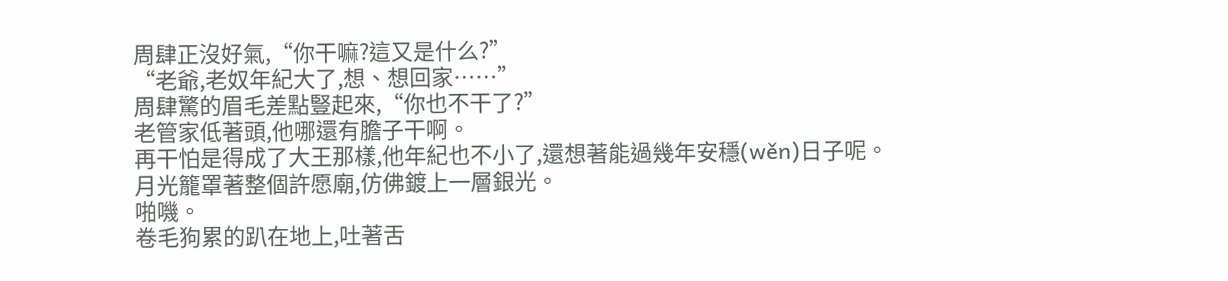周肆正沒好氣,“你干嘛?這又是什么?”
“老爺,老奴年紀大了,想、想回家……”
周肆驚的眉毛差點豎起來,“你也不干了?”
老管家低著頭,他哪還有膽子干啊。
再干怕是得成了大王那樣,他年紀也不小了,還想著能過幾年安穩(wěn)日子呢。
月光籠罩著整個許愿廟,仿佛鍍上一層銀光。
啪嘰。
卷毛狗累的趴在地上,吐著舌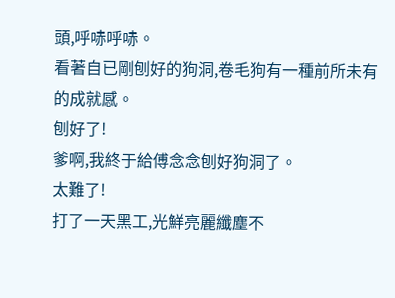頭,呼哧呼哧。
看著自已剛刨好的狗洞,卷毛狗有一種前所未有的成就感。
刨好了!
爹啊,我終于給傅念念刨好狗洞了。
太難了!
打了一天黑工,光鮮亮麗纖塵不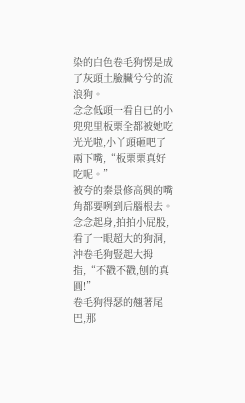染的白色卷毛狗愣是成了灰頭土臉臟兮兮的流浪狗。
念念低頭一看自已的小兜兜里板栗全都被她吃光光啦,小丫頭砸吧了兩下嘴,“板栗栗真好吃呢。”
被夸的秦景修高興的嘴角都要咧到后腦根去。
念念起身,拍拍小屁股,看了一眼超大的狗洞,沖卷毛狗豎起大拇指,“不戳不戳,刨的真圓!”
卷毛狗得瑟的翹著尾巴,那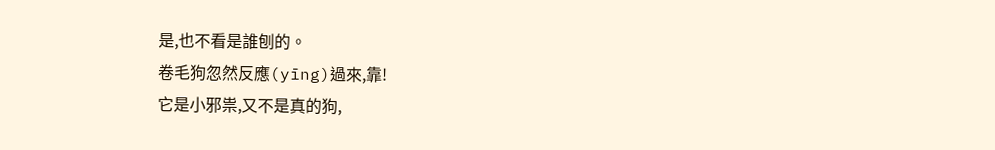是,也不看是誰刨的。
卷毛狗忽然反應(yīng)過來,靠!
它是小邪祟,又不是真的狗,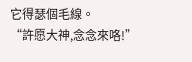它得瑟個毛線。
“許愿大神,念念來咯!”